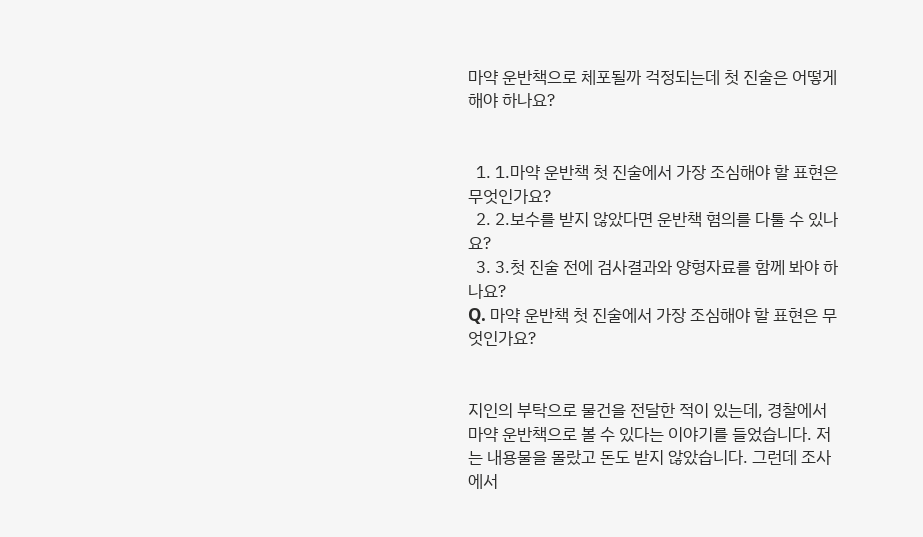마약 운반책으로 체포될까 걱정되는데 첫 진술은 어떻게 해야 하나요?


  1. 1.마약 운반책 첫 진술에서 가장 조심해야 할 표현은 무엇인가요?
  2. 2.보수를 받지 않았다면 운반책 혐의를 다툴 수 있나요?
  3. 3.첫 진술 전에 검사결과와 양형자료를 함께 봐야 하나요?
Q. 마약 운반책 첫 진술에서 가장 조심해야 할 표현은 무엇인가요?


지인의 부탁으로 물건을 전달한 적이 있는데, 경찰에서 마약 운반책으로 볼 수 있다는 이야기를 들었습니다. 저는 내용물을 몰랐고 돈도 받지 않았습니다. 그런데 조사에서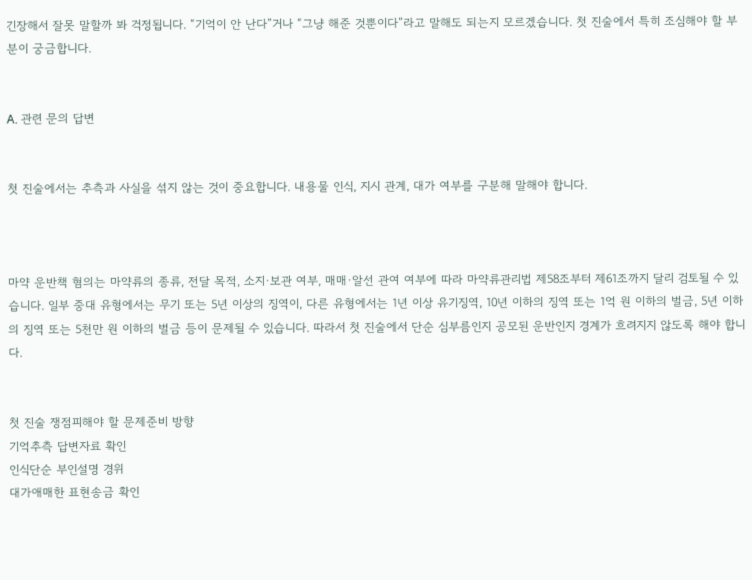긴장해서 잘못 말할까 봐 걱정됩니다. “기억이 안 난다”거나 “그냥 해준 것뿐이다”라고 말해도 되는지 모르겠습니다. 첫 진술에서 특히 조심해야 할 부분이 궁금합니다.


A. 관련 문의 답변


첫 진술에서는 추측과 사실을 섞지 않는 것이 중요합니다. 내용물 인식, 지시 관계, 대가 여부를 구분해 말해야 합니다.



마약 운반책 혐의는 마약류의 종류, 전달 목적, 소지·보관 여부, 매매·알선 관여 여부에 따라 마약류관리법 제58조부터 제61조까지 달리 검토될 수 있습니다. 일부 중대 유형에서는 무기 또는 5년 이상의 징역이, 다른 유형에서는 1년 이상 유기징역, 10년 이하의 징역 또는 1억 원 이하의 벌금, 5년 이하의 징역 또는 5천만 원 이하의 벌금 등이 문제될 수 있습니다. 따라서 첫 진술에서 단순 심부름인지 공모된 운반인지 경계가 흐려지지 않도록 해야 합니다.


첫 진술 쟁점피해야 할 문제준비 방향
기억추측 답변자료 확인
인식단순 부인설명 경위
대가애매한 표현송금 확인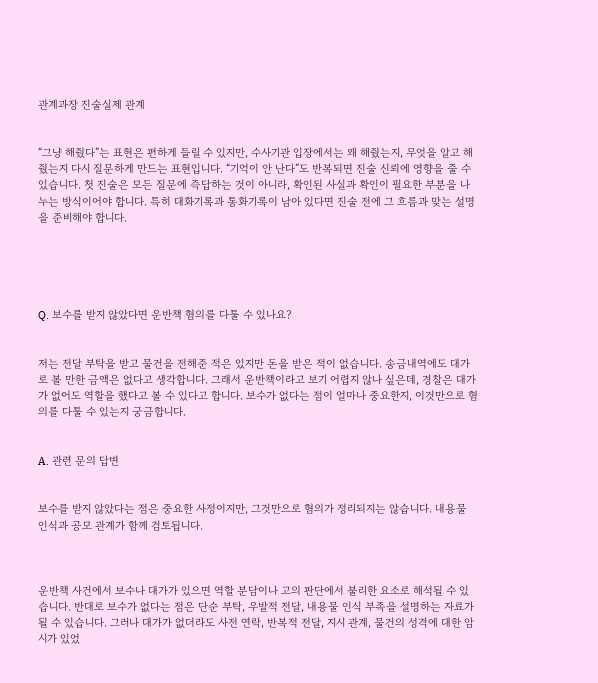관계과장 진술실제 관계


“그냥 해줬다”는 표현은 편하게 들릴 수 있지만, 수사기관 입장에서는 왜 해줬는지, 무엇을 알고 해줬는지 다시 질문하게 만드는 표현입니다. “기억이 안 난다”도 반복되면 진술 신뢰에 영향을 줄 수 있습니다. 첫 진술은 모든 질문에 즉답하는 것이 아니라, 확인된 사실과 확인이 필요한 부분을 나누는 방식이어야 합니다. 특히 대화기록과 통화기록이 남아 있다면 진술 전에 그 흐름과 맞는 설명을 준비해야 합니다.





Q. 보수를 받지 않았다면 운반책 혐의를 다툴 수 있나요?


저는 전달 부탁을 받고 물건을 전해준 적은 있지만 돈을 받은 적이 없습니다. 송금내역에도 대가로 볼 만한 금액은 없다고 생각합니다. 그래서 운반책이라고 보기 어렵지 않나 싶은데, 경찰은 대가가 없어도 역할을 했다고 볼 수 있다고 합니다. 보수가 없다는 점이 얼마나 중요한지, 이것만으로 혐의를 다툴 수 있는지 궁금합니다.


A. 관련 문의 답변


보수를 받지 않았다는 점은 중요한 사정이지만, 그것만으로 혐의가 정리되지는 않습니다. 내용물 인식과 공모 관계가 함께 검토됩니다.



운반책 사건에서 보수나 대가가 있으면 역할 분담이나 고의 판단에서 불리한 요소로 해석될 수 있습니다. 반대로 보수가 없다는 점은 단순 부탁, 우발적 전달, 내용물 인식 부족을 설명하는 자료가 될 수 있습니다. 그러나 대가가 없더라도 사전 연락, 반복적 전달, 지시 관계, 물건의 성격에 대한 암시가 있었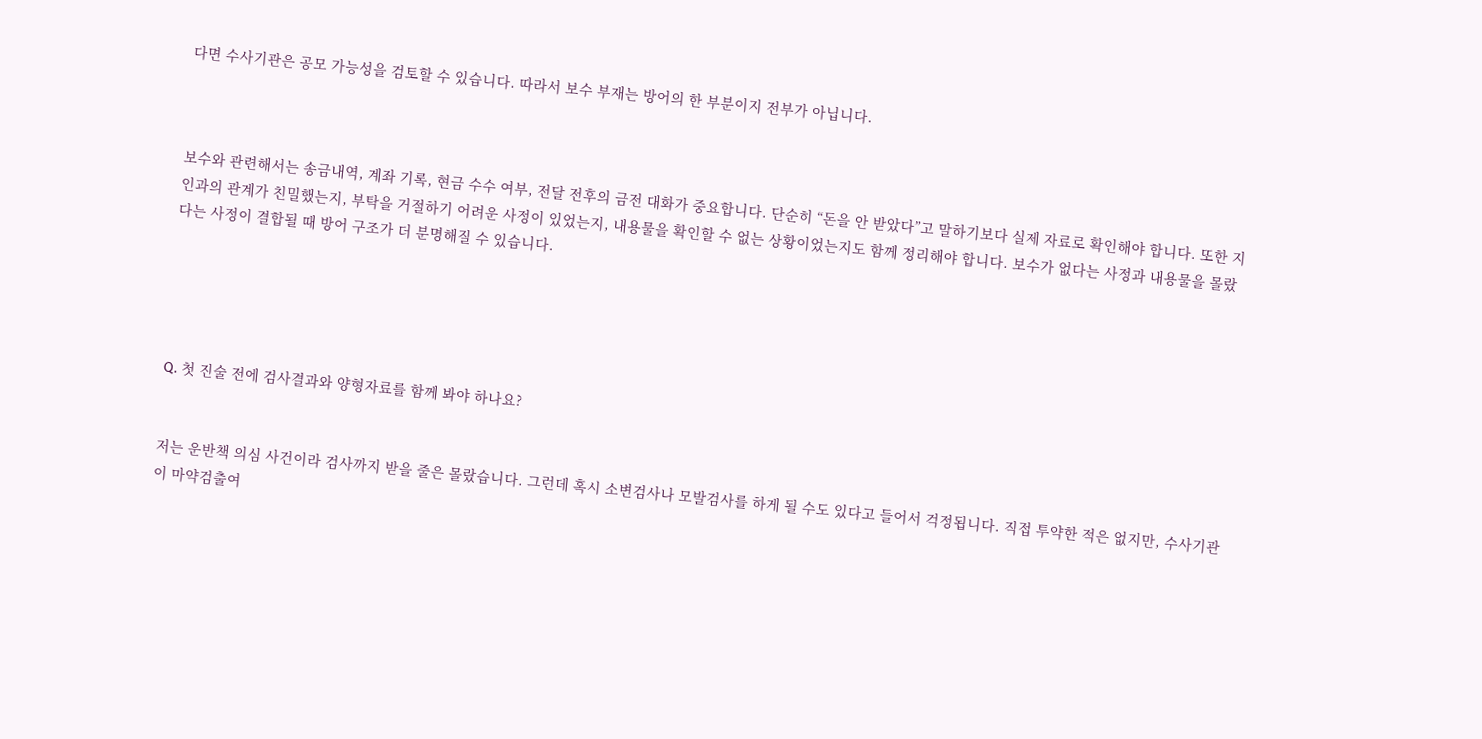다면 수사기관은 공모 가능성을 검토할 수 있습니다. 따라서 보수 부재는 방어의 한 부분이지 전부가 아닙니다.



보수와 관련해서는 송금내역, 계좌 기록, 현금 수수 여부, 전달 전후의 금전 대화가 중요합니다. 단순히 “돈을 안 받았다”고 말하기보다 실제 자료로 확인해야 합니다. 또한 지인과의 관계가 친밀했는지, 부탁을 거절하기 어려운 사정이 있었는지, 내용물을 확인할 수 없는 상황이었는지도 함께 정리해야 합니다. 보수가 없다는 사정과 내용물을 몰랐다는 사정이 결합될 때 방어 구조가 더 분명해질 수 있습니다.





Q. 첫 진술 전에 검사결과와 양형자료를 함께 봐야 하나요?


저는 운반책 의심 사건이라 검사까지 받을 줄은 몰랐습니다. 그런데 혹시 소변검사나 모발검사를 하게 될 수도 있다고 들어서 걱정됩니다. 직접 투약한 적은 없지만, 수사기관이 마약검출여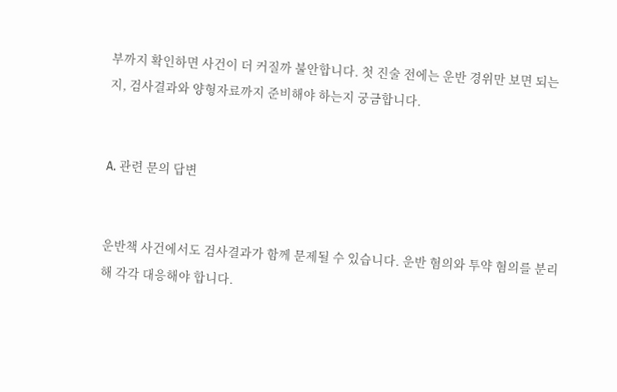부까지 확인하면 사건이 더 커질까 불안합니다. 첫 진술 전에는 운반 경위만 보면 되는지, 검사결과와 양형자료까지 준비해야 하는지 궁금합니다.


A. 관련 문의 답변


운반책 사건에서도 검사결과가 함께 문제될 수 있습니다. 운반 혐의와 투약 혐의를 분리해 각각 대응해야 합니다.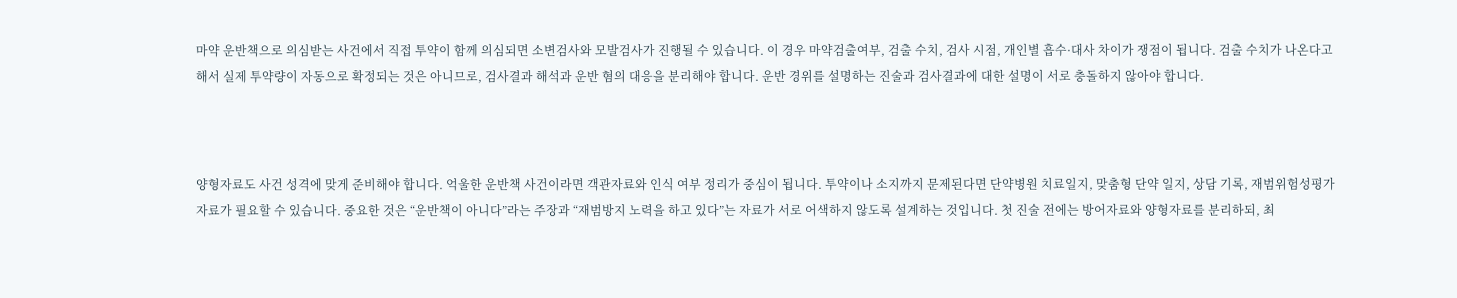마약 운반책으로 의심받는 사건에서 직접 투약이 함께 의심되면 소변검사와 모발검사가 진행될 수 있습니다. 이 경우 마약검출여부, 검출 수치, 검사 시점, 개인별 흡수·대사 차이가 쟁점이 됩니다. 검출 수치가 나온다고 해서 실제 투약량이 자동으로 확정되는 것은 아니므로, 검사결과 해석과 운반 혐의 대응을 분리해야 합니다. 운반 경위를 설명하는 진술과 검사결과에 대한 설명이 서로 충돌하지 않아야 합니다.



양형자료도 사건 성격에 맞게 준비해야 합니다. 억울한 운반책 사건이라면 객관자료와 인식 여부 정리가 중심이 됩니다. 투약이나 소지까지 문제된다면 단약병원 치료일지, 맞춤형 단약 일지, 상담 기록, 재범위험성평가 자료가 필요할 수 있습니다. 중요한 것은 “운반책이 아니다”라는 주장과 “재범방지 노력을 하고 있다”는 자료가 서로 어색하지 않도록 설계하는 것입니다. 첫 진술 전에는 방어자료와 양형자료를 분리하되, 최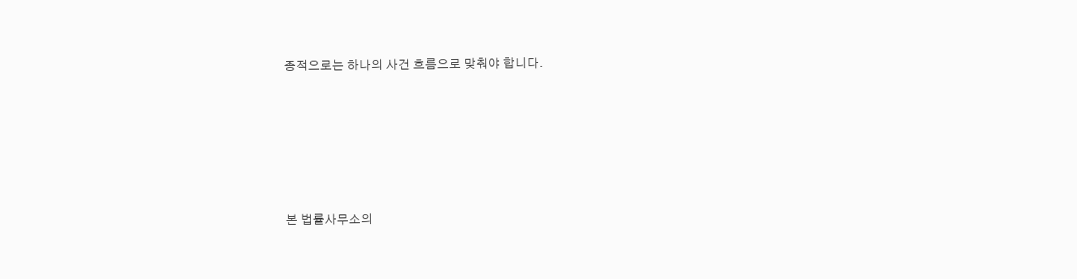종적으로는 하나의 사건 흐름으로 맞춰야 합니다.





본 법률사무소의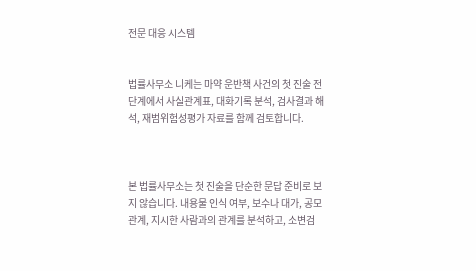전문 대응 시스템


법률사무소 니케는 마약 운반책 사건의 첫 진술 전 단계에서 사실관계표, 대화기록 분석, 검사결과 해석, 재범위험성평가 자료를 함께 검토합니다.



본 법률사무소는 첫 진술을 단순한 문답 준비로 보지 않습니다. 내용물 인식 여부, 보수나 대가, 공모 관계, 지시한 사람과의 관계를 분석하고, 소변검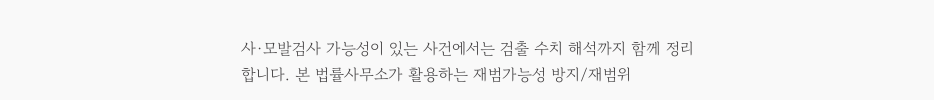사·모발검사 가능성이 있는 사건에서는 검출 수치 해석까지 함께 정리합니다. 본 법률사무소가 활용하는 재범가능성 방지/재범위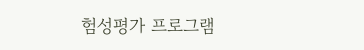험성평가 프로그램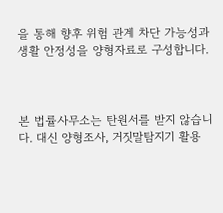을 통해 향후 위험 관계 차단 가능성과 생활 안정성을 양형자료로 구성합니다.



본 법률사무소는 탄원서를 받지 않습니다. 대신 양형조사, 거짓말탐지기 활용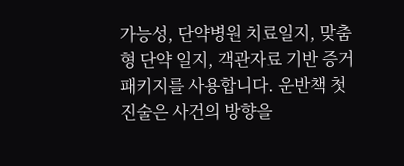가능성, 단약병원 치료일지, 맞춤형 단약 일지, 객관자료 기반 증거 패키지를 사용합니다. 운반책 첫 진술은 사건의 방향을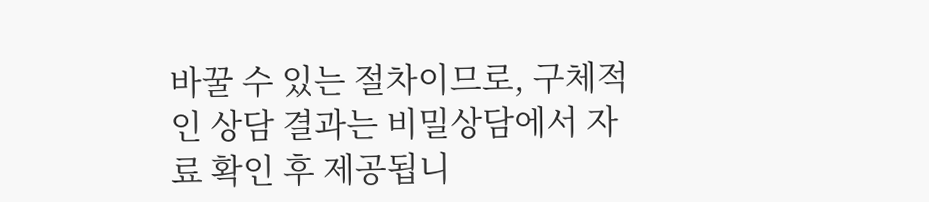바꿀 수 있는 절차이므로, 구체적인 상담 결과는 비밀상담에서 자료 확인 후 제공됩니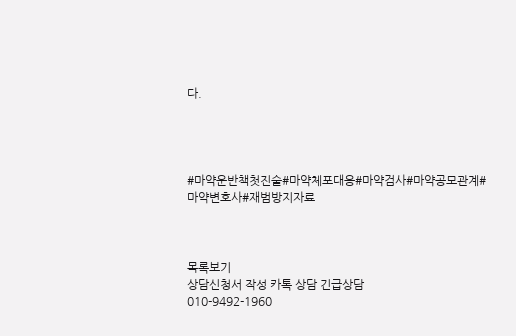다.




#마약운반책첫진술#마약체포대응#마약검사#마약공모관계#마약변호사#재범방지자료



목록보기
상담신청서 작성 카톡 상담 긴급상담
010-9492-1960